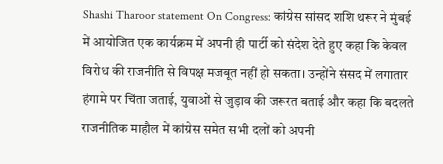Shashi Tharoor statement On Congress: कांग्रेस सांसद शशि थरूर ने मुंबई में आयोजित एक कार्यक्रम में अपनी ही पार्टी को संदेश देते हुए कहा कि केवल विरोध की राजनीति से विपक्ष मजबूत नहीं हो सकता। उन्होंने संसद में लगातार हंगामे पर चिंता जताई, युवाओं से जुड़ाव की जरूरत बताई और कहा कि बदलते राजनीतिक माहौल में कांग्रेस समेत सभी दलों को अपनी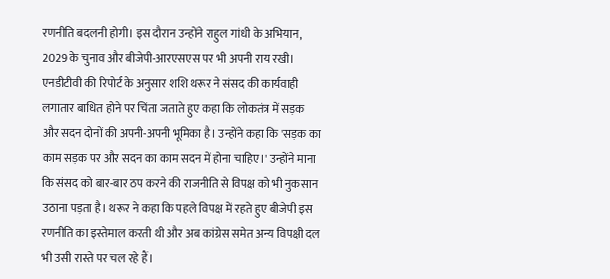रणनीति बदलनी होगी। इस दौरान उन्होंने राहुल गांधी के अभियान, 2029 के चुनाव और बीजेपी-आरएसएस पर भी अपनी राय रखी।
एनडीटीवी की रिपोर्ट के अनुसार शशि थरूर ने संसद की कार्यवाही लगातार बाधित होने पर चिंता जताते हुए कहा कि लोकतंत्र में सड़क और सदन दोनों की अपनी-अपनी भूमिका है। उन्होंने कहा कि 'सड़क का काम सड़क पर और सदन का काम सदन में होना चाहिए।' उन्होंने माना कि संसद को बार-बार ठप करने की राजनीति से विपक्ष को भी नुकसान उठाना पड़ता है। थरूर ने कहा कि पहले विपक्ष में रहते हुए बीजेपी इस रणनीति का इस्तेमाल करती थी और अब कांग्रेस समेत अन्य विपक्षी दल भी उसी रास्ते पर चल रहे हैं।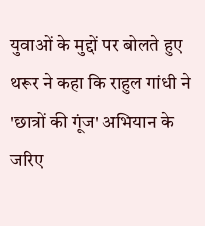युवाओं के मुद्दों पर बोलते हुए थरूर ने कहा कि राहुल गांधी ने 'छात्रों की गूंज' अभियान के जरिए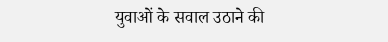युवाओं के सवाल उठाने की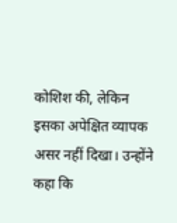कोशिश की, लेकिन इसका अपेक्षित व्यापक असर नहीं दिखा। उन्होंने कहा कि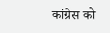कांग्रेस को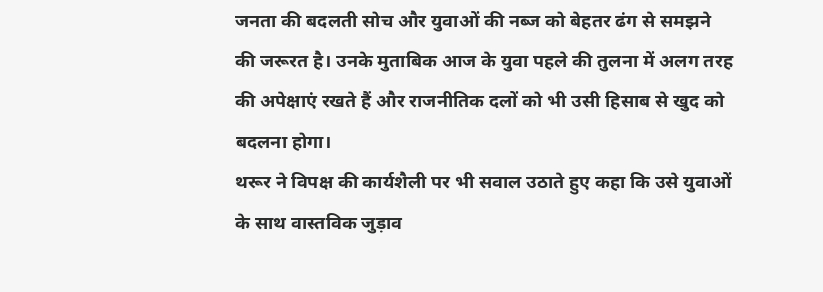जनता की बदलती सोच और युवाओं की नब्ज को बेहतर ढंग से समझने की जरूरत है। उनके मुताबिक आज के युवा पहले की तुलना में अलग तरह की अपेक्षाएं रखते हैं और राजनीतिक दलों को भी उसी हिसाब से खुद को बदलना होगा।
थरूर ने विपक्ष की कार्यशैली पर भी सवाल उठाते हुए कहा कि उसे युवाओं के साथ वास्तविक जुड़ाव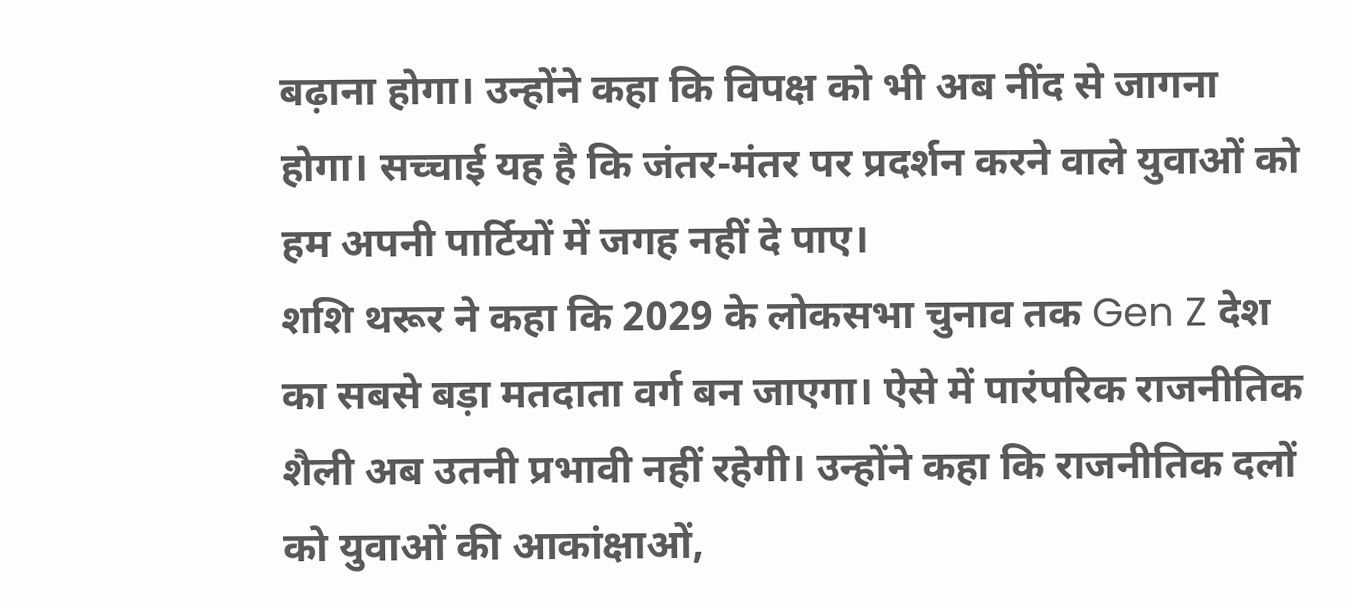बढ़ाना होगा। उन्होंने कहा कि विपक्ष को भी अब नींद से जागना होगा। सच्चाई यह है कि जंतर-मंतर पर प्रदर्शन करने वाले युवाओं को हम अपनी पार्टियों में जगह नहीं दे पाए।
शशि थरूर ने कहा कि 2029 के लोकसभा चुनाव तक Gen Z देश का सबसे बड़ा मतदाता वर्ग बन जाएगा। ऐसे में पारंपरिक राजनीतिक शैली अब उतनी प्रभावी नहीं रहेगी। उन्होंने कहा कि राजनीतिक दलों को युवाओं की आकांक्षाओं,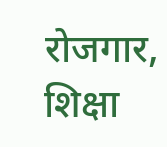रोजगार, शिक्षा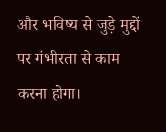और भविष्य से जुड़े मुद्दों पर गंभीरता से काम करना होगा।